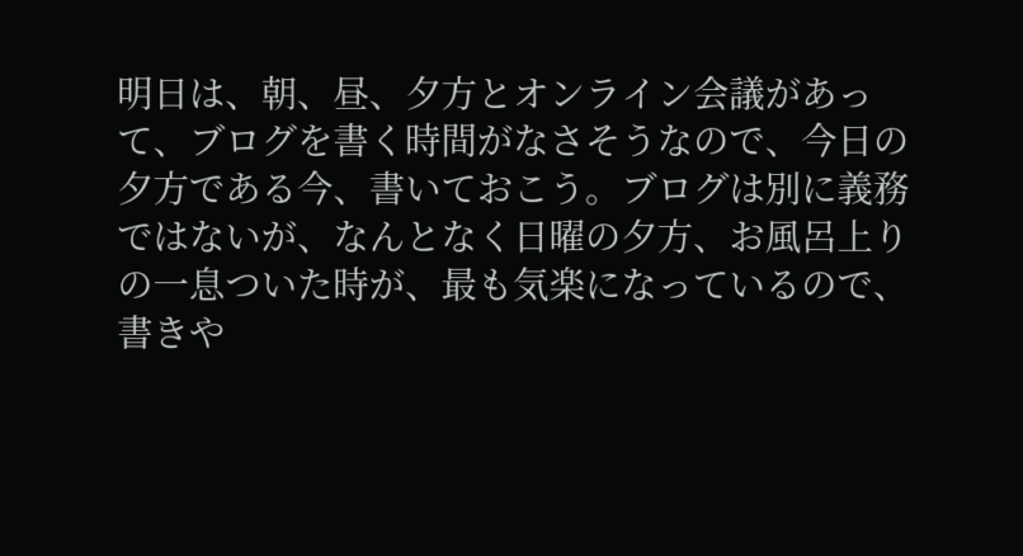明日は、朝、昼、夕方とオンライン会議があって、ブログを書く時間がなさそうなので、今日の夕方である今、書いておこう。ブログは別に義務ではないが、なんとなく日曜の夕方、お風呂上りの一息ついた時が、最も気楽になっているので、書きや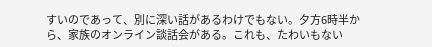すいのであって、別に深い話があるわけでもない。夕方6時半から、家族のオンライン談話会がある。これも、たわいもない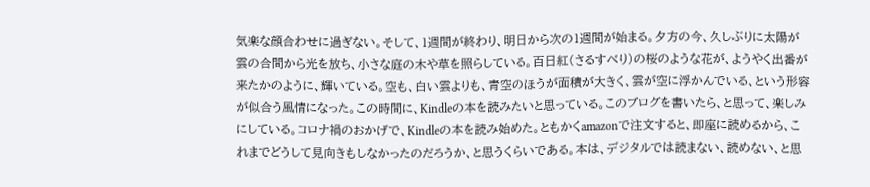気楽な顔合わせに過ぎない。そして、1週間が終わり、明日から次の1週間が始まる。夕方の今、久しぶりに太陽が雲の合間から光を放ち、小さな庭の木や草を照らしている。百日紅(さるすべり)の桜のような花が、ようやく出番が来たかのように、輝いている。空も、白い雲よりも、青空のほうが面積が大きく、雲が空に浮かんでいる、という形容が似合う風情になった。この時間に、Kindleの本を読みたいと思っている。このブログを書いたら、と思って、楽しみにしている。コロナ禍のおかげで、Kindleの本を読み始めた。ともかくamazonで注文すると、即座に読めるから、これまでどうして見向きもしなかったのだろうか、と思うくらいである。本は、デジタルでは読まない、読めない、と思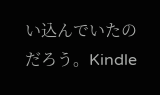い込んでいたのだろう。Kindle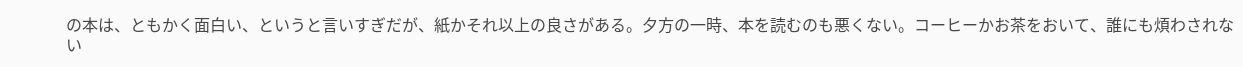の本は、ともかく面白い、というと言いすぎだが、紙かそれ以上の良さがある。夕方の一時、本を読むのも悪くない。コーヒーかお茶をおいて、誰にも煩わされない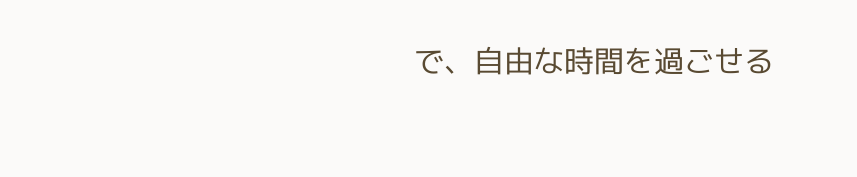で、自由な時間を過ごせる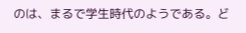のは、まるで学生時代のようである。ど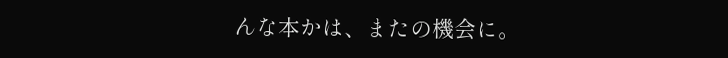んな本かは、またの機会に。